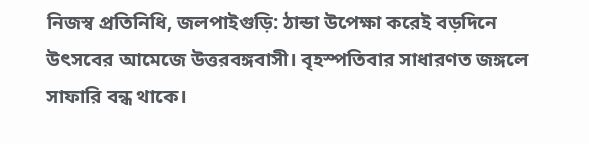নিজস্ব প্রতিনিধি, জলপাইগুড়ি: ঠান্ডা উপেক্ষা করেই বড়দিনে উৎসবের আমেজে উত্তরবঙ্গবাসী। বৃহস্পতিবার সাধারণত জঙ্গলে সাফারি বন্ধ থাকে।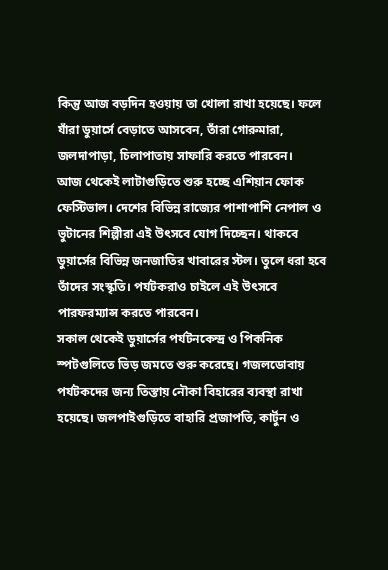কিন্তু আজ বড়দিন হওয়ায় তা খোলা রাখা হয়েছে। ফলে যাঁরা ডুয়ার্সে বেড়াতে আসবেন, তাঁরা গোরুমারা, জলদাপাড়া, চিলাপাতায় সাফারি করতে পারবেন।
আজ থেকেই লাটাগুড়িতে শুরু হচ্ছে এশিয়ান ফোক ফেস্টিভাল। দেশের বিভিন্ন রাজ্যের পাশাপাশি নেপাল ও ভুটানের শিল্পীরা এই উৎসবে যোগ দিচ্ছেন। থাকবে ডুয়ার্সের বিভিন্ন জনজাতির খাবারের স্টল। তুলে ধরা হবে তাঁদের সংস্কৃতি। পর্যটকরাও চাইলে এই উৎসবে পারফরম্যান্স করতে পারবেন।
সকাল থেকেই ডুয়ার্সের পর্যটনকেন্দ্র ও পিকনিক স্পটগুলিতে ভিড় জমতে শুরু করেছে। গজলডোবায় পর্যটকদের জন্য তিস্তায় নৌকা বিহারের ব্যবস্থা রাখা হয়েছে। জলপাইগুড়িতে বাহারি প্রজাপতি, কার্টুন ও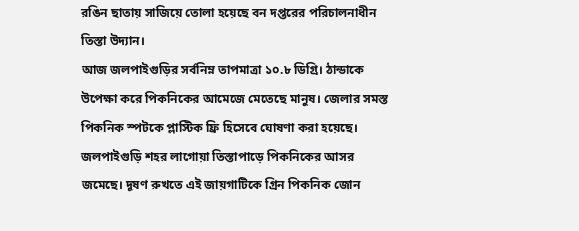রঙিন ছাতায় সাজিয়ে তোলা হয়েছে বন দপ্তরের পরিচালনাধীন তিস্তা উদ্যান।
আজ জলপাইগুড়ির সর্বনিম্ন তাপমাত্রা ১০.৮ ডিগ্রি। ঠান্ডাকে উপেক্ষা করে পিকনিকের আমেজে মেতেছে মানুষ। জেলার সমস্ত পিকনিক স্পটকে প্লাস্টিক ফ্রি হিসেবে ঘোষণা করা হয়েছে। জলপাইগুড়ি শহর লাগোয়া তিস্তাপাড়ে পিকনিকের আসর জমেছে। দূষণ রুখতে এই জায়গাটিকে গ্রিন পিকনিক জোন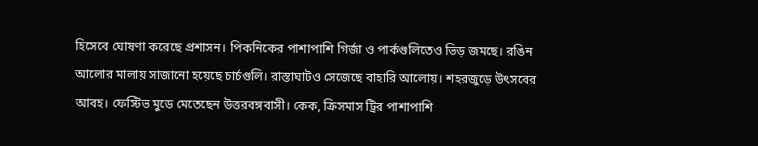হিসেবে ঘোষণা করেছে প্রশাসন। পিকনিকের পাশাপাশি গির্জা ও পার্কগুলিতেও ভিড় জমছে। রঙিন আলোর মালায় সাজানো হয়েছে চার্চগুলি। রাস্তাঘাটও সেজেছে বাহারি আলোয়। শহরজুড়ে উৎসবের আবহ। ফেস্টিভ মুডে মেতেছেন উত্তরবঙ্গবাসী। কেক, ক্রিসমাস ট্রির পাশাপাশি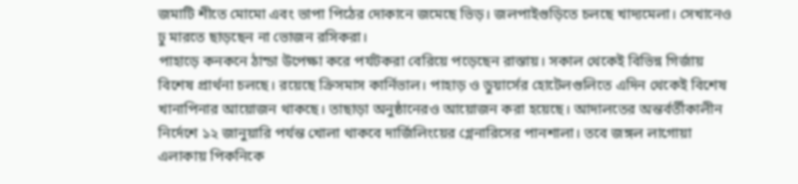জমাটি শীতে মোমো এবং ভাপা পিঠের দোকানে জমেছে ভিড়। জলপাইগুড়িতে চলছে খাদ্যমেলা। সেখানেও ঢু মারতে ছাড়ছেন না ভোজন রসিকরা।
পাহাড়ে কনকনে ঠান্ডা উপেক্ষা করে পর্যটকরা বেরিয়ে পড়েছেন রাস্তায়। সকাল থেকেই বিভিন্ন গির্জায় বিশেষ প্রার্থনা চলছে। রয়েছে ক্রিসমাস কার্নিভাল। পাহাড় ও ডুয়ার্সের হোটেলগুলিতে এদিন থেকেই বিশেষ খানাপিনার আয়োজন থাকছে। তাছাড়া অনুষ্ঠানেরও আয়োজন করা হয়েছে। আদালতের অন্তর্বর্তীকালীন নির্দেশে ১২ জানুয়ারি পর্যন্ত খোলা থাকবে দার্জিলিংয়ের গ্লেনারিসের পানশালা। তবে জঙ্গল লাগোয়া এলাকায় পিকনিকে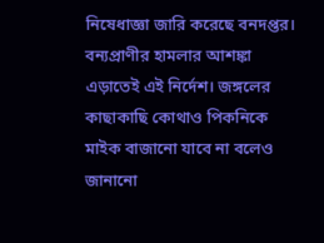নিষেধাজ্ঞা জারি করেছে বনদপ্তর। বন্যপ্রাণীর হামলার আশঙ্কা এড়াতেই এই নির্দেশ। জঙ্গলের কাছাকাছি কোথাও পিকনিকে মাইক বাজানো যাবে না বলেও জানানো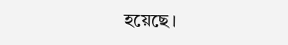হয়েছে।